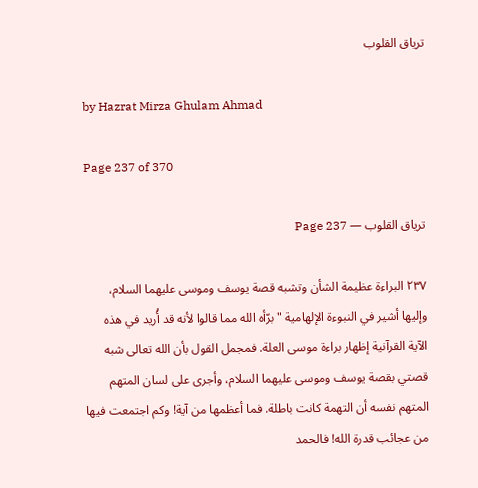ترياق القلوب

by Hazrat Mirza Ghulam Ahmad

Page 237 of 370

ترياق القلوب — Page 237

۲۳۷ البراءة عظيمة الشأن وتشبه قصة يوسف وموسى عليهما السلام، وإليها أشير في النبوءة الإلهامية "برّأه الله مما قالوا لأنه قد أُريد في هذه الآية القرآنية إظهار براءة موسى العلة. فمجمل القول بأن الله تعالى شبه قصتي بقصة يوسف وموسى عليهما السلام، وأجرى على لسان المتهم المتهم نفسه أن التهمة كانت باطلة. فما أعظمها من آية! وكم اجتمعت فيها من عجائب قدرة الله! فالحمد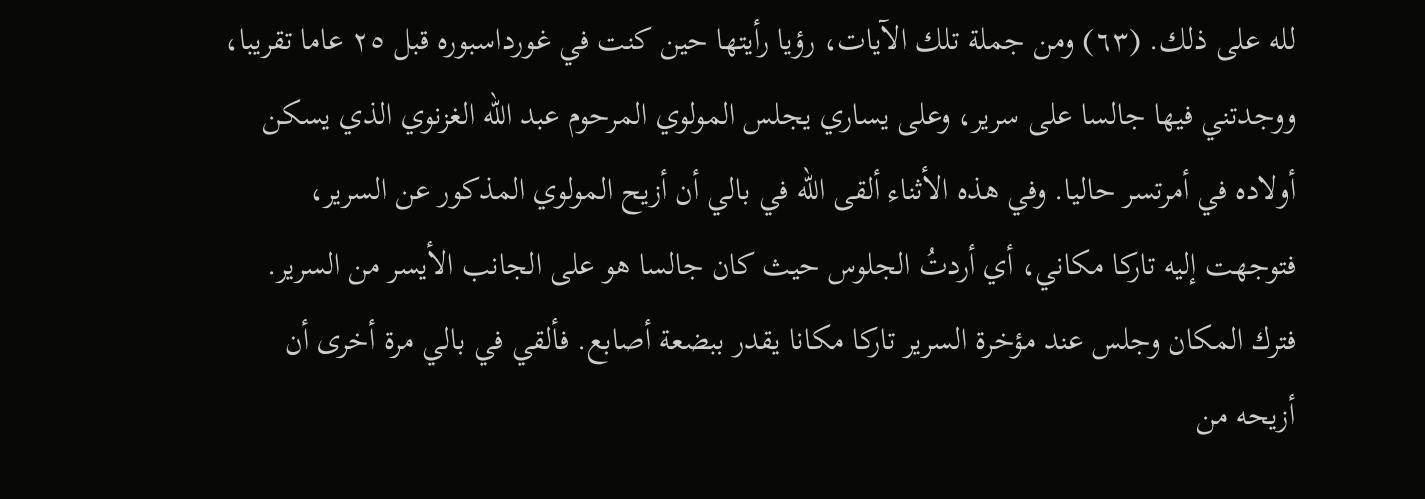لله على ذلك. (٦٣) ومن جملة تلك الآيات، رؤيا رأيتها حين كنت في غورداسبوره قبل ٢٥ عاما تقريبا، ووجدتني فيها جالسا على سرير، وعلى يساري يجلس المولوي المرحوم عبد الله الغزنوي الذي يسكن أولاده في أمرتسر حاليا. وفي هذه الأثناء ألقى الله في بالي أن أزيح المولوي المذكور عن السرير، فتوجهت إليه تاركا مكاني، أي أردتُ الجلوس حيث كان جالسا هو على الجانب الأيسر من السرير. فترك المكان وجلس عند مؤخرة السرير تاركا مكانا يقدر ببضعة أصابع. فألقي في بالي مرة أخرى أن أزيحه من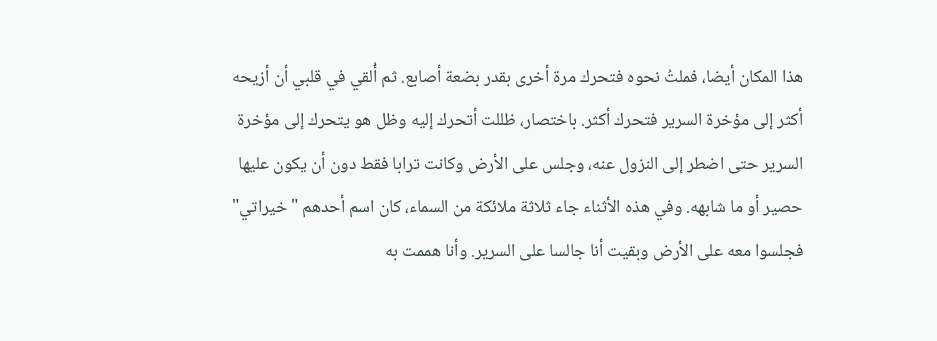هذا المكان أيضا، فملتُ نحوه فتحرك مرة أخرى بقدر بضعة أصابع. ثم أُلقي في قلبي أن أزيحه أكثر إلى مؤخرة السرير فتحرك أكثر. باختصار، ظللت أتحرك إليه وظل هو يتحرك إلى مؤخرة السرير حتى اضطر إلى النزول عنه، وجلس على الأرض وكانت ترابا فقط دون أن يكون عليها حصير أو ما شابهه. وفي هذه الأثناء جاء ثلاثة ملائكة من السماء، كان اسم أحدهم "خيراتي" فجلسوا معه على الأرض وبقيت أنا جالسا على السرير. وأنا هممت به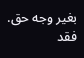بغير وجه حق. فقد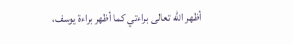أظهر الله تعالى براءتي كما أظهر براءة يوسف،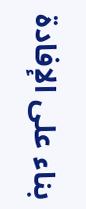بناء على الإفادة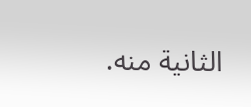الثانية منه.